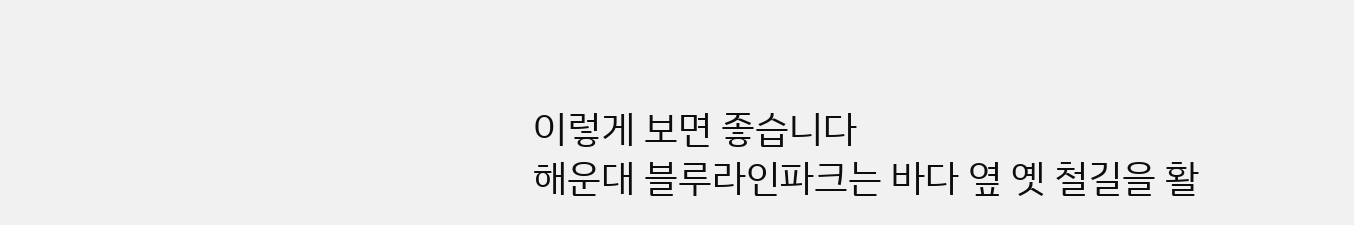이렇게 보면 좋습니다
해운대 블루라인파크는 바다 옆 옛 철길을 활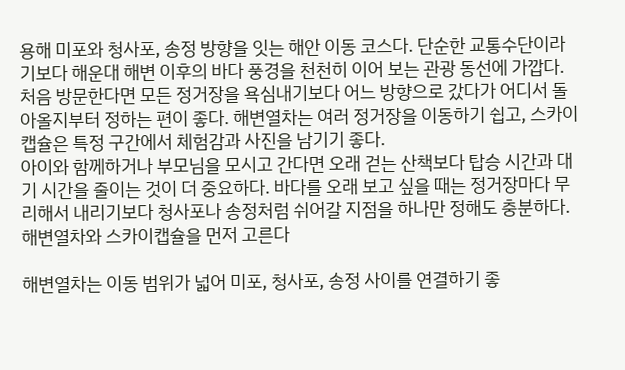용해 미포와 청사포, 송정 방향을 잇는 해안 이동 코스다. 단순한 교통수단이라기보다 해운대 해변 이후의 바다 풍경을 천천히 이어 보는 관광 동선에 가깝다.
처음 방문한다면 모든 정거장을 욕심내기보다 어느 방향으로 갔다가 어디서 돌아올지부터 정하는 편이 좋다. 해변열차는 여러 정거장을 이동하기 쉽고, 스카이캡슐은 특정 구간에서 체험감과 사진을 남기기 좋다.
아이와 함께하거나 부모님을 모시고 간다면 오래 걷는 산책보다 탑승 시간과 대기 시간을 줄이는 것이 더 중요하다. 바다를 오래 보고 싶을 때는 정거장마다 무리해서 내리기보다 청사포나 송정처럼 쉬어갈 지점을 하나만 정해도 충분하다.
해변열차와 스카이캡슐을 먼저 고른다

해변열차는 이동 범위가 넓어 미포, 청사포, 송정 사이를 연결하기 좋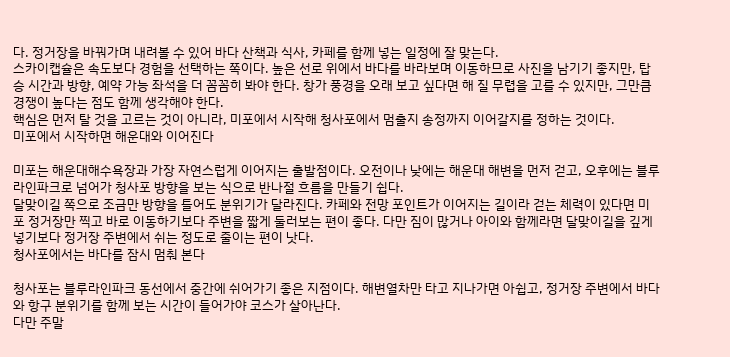다. 정거장을 바꿔가며 내려볼 수 있어 바다 산책과 식사, 카페를 함께 넣는 일정에 잘 맞는다.
스카이캡슐은 속도보다 경험을 선택하는 쪽이다. 높은 선로 위에서 바다를 바라보며 이동하므로 사진을 남기기 좋지만, 탑승 시간과 방향, 예약 가능 좌석을 더 꼼꼼히 봐야 한다. 창가 풍경을 오래 보고 싶다면 해 질 무렵을 고를 수 있지만, 그만큼 경쟁이 높다는 점도 함께 생각해야 한다.
핵심은 먼저 탈 것을 고르는 것이 아니라, 미포에서 시작해 청사포에서 멈출지 송정까지 이어갈지를 정하는 것이다.
미포에서 시작하면 해운대와 이어진다

미포는 해운대해수욕장과 가장 자연스럽게 이어지는 출발점이다. 오전이나 낮에는 해운대 해변을 먼저 걷고, 오후에는 블루라인파크로 넘어가 청사포 방향을 보는 식으로 반나절 흐름을 만들기 쉽다.
달맞이길 쪽으로 조금만 방향을 틀어도 분위기가 달라진다. 카페와 전망 포인트가 이어지는 길이라 걷는 체력이 있다면 미포 정거장만 찍고 바로 이동하기보다 주변을 짧게 둘러보는 편이 좋다. 다만 짐이 많거나 아이와 함께라면 달맞이길을 깊게 넣기보다 정거장 주변에서 쉬는 정도로 줄이는 편이 낫다.
청사포에서는 바다를 잠시 멈춰 본다

청사포는 블루라인파크 동선에서 중간에 쉬어가기 좋은 지점이다. 해변열차만 타고 지나가면 아쉽고, 정거장 주변에서 바다와 항구 분위기를 함께 보는 시간이 들어가야 코스가 살아난다.
다만 주말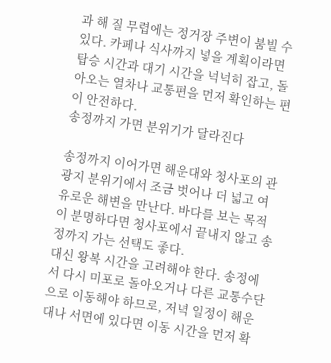과 해 질 무렵에는 정거장 주변이 붐빌 수 있다. 카페나 식사까지 넣을 계획이라면 탑승 시간과 대기 시간을 넉넉히 잡고, 돌아오는 열차나 교통편을 먼저 확인하는 편이 안전하다.
송정까지 가면 분위기가 달라진다

송정까지 이어가면 해운대와 청사포의 관광지 분위기에서 조금 벗어나 더 넓고 여유로운 해변을 만난다. 바다를 보는 목적이 분명하다면 청사포에서 끝내지 않고 송정까지 가는 선택도 좋다.
대신 왕복 시간을 고려해야 한다. 송정에서 다시 미포로 돌아오거나 다른 교통수단으로 이동해야 하므로, 저녁 일정이 해운대나 서면에 있다면 이동 시간을 먼저 확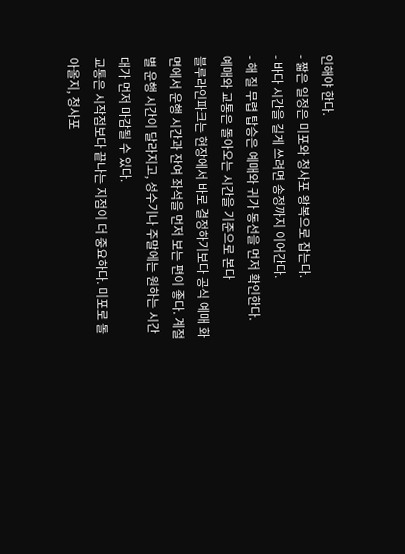인해야 한다.
- 짧은 일정은 미포와 청사포 왕복으로 잡는다.
- 바다 시간을 길게 쓰려면 송정까지 이어간다.
- 해 질 무렵 탑승은 예매와 귀가 동선을 먼저 확인한다.
예매와 교통은 돌아오는 시간을 기준으로 본다
블루라인파크는 현장에서 바로 결정하기보다 공식 예매 화면에서 운행 시간과 잔여 좌석을 먼저 보는 편이 좋다. 계절별 운행 시간이 달라지고, 성수기나 주말에는 원하는 시간대가 먼저 마감될 수 있다.
교통은 시작점보다 끝나는 지점이 더 중요하다. 미포로 돌아올지, 청사포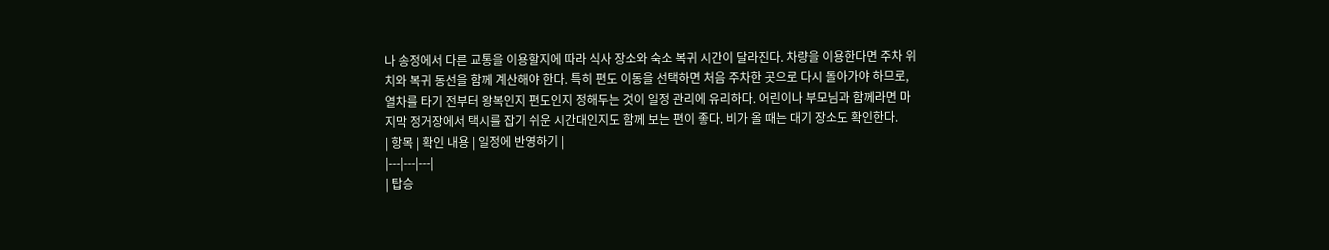나 송정에서 다른 교통을 이용할지에 따라 식사 장소와 숙소 복귀 시간이 달라진다. 차량을 이용한다면 주차 위치와 복귀 동선을 함께 계산해야 한다. 특히 편도 이동을 선택하면 처음 주차한 곳으로 다시 돌아가야 하므로, 열차를 타기 전부터 왕복인지 편도인지 정해두는 것이 일정 관리에 유리하다. 어린이나 부모님과 함께라면 마지막 정거장에서 택시를 잡기 쉬운 시간대인지도 함께 보는 편이 좋다. 비가 올 때는 대기 장소도 확인한다.
| 항목 | 확인 내용 | 일정에 반영하기 |
|---|---|---|
| 탑승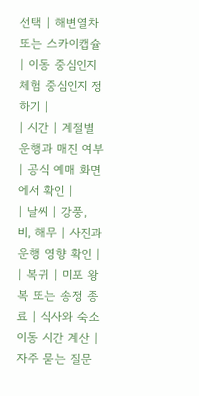선택 | 해변열차 또는 스카이캡슐 | 이동 중심인지 체험 중심인지 정하기 |
| 시간 | 계절별 운행과 매진 여부 | 공식 예매 화면에서 확인 |
| 날씨 | 강풍, 비, 해무 | 사진과 운행 영향 확인 |
| 복귀 | 미포 왕복 또는 송정 종료 | 식사와 숙소 이동 시간 계산 |
자주 묻는 질문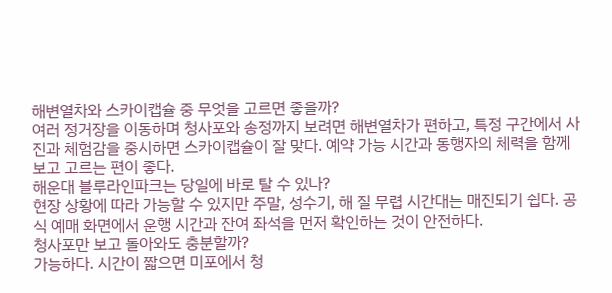해변열차와 스카이캡슐 중 무엇을 고르면 좋을까?
여러 정거장을 이동하며 청사포와 송정까지 보려면 해변열차가 편하고, 특정 구간에서 사진과 체험감을 중시하면 스카이캡슐이 잘 맞다. 예약 가능 시간과 동행자의 체력을 함께 보고 고르는 편이 좋다.
해운대 블루라인파크는 당일에 바로 탈 수 있나?
현장 상황에 따라 가능할 수 있지만 주말, 성수기, 해 질 무렵 시간대는 매진되기 쉽다. 공식 예매 화면에서 운행 시간과 잔여 좌석을 먼저 확인하는 것이 안전하다.
청사포만 보고 돌아와도 충분할까?
가능하다. 시간이 짧으면 미포에서 청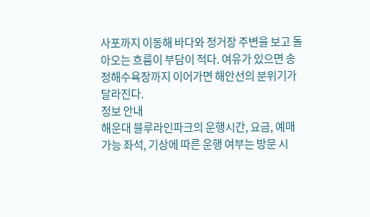사포까지 이동해 바다와 정거장 주변을 보고 돌아오는 흐름이 부담이 적다. 여유가 있으면 송정해수욕장까지 이어가면 해안선의 분위기가 달라진다.
정보 안내
해운대 블루라인파크의 운행시간, 요금, 예매 가능 좌석, 기상에 따른 운행 여부는 방문 시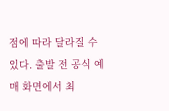점에 따라 달라질 수 있다. 출발 전 공식 예매 화면에서 최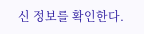신 정보를 확인한다.